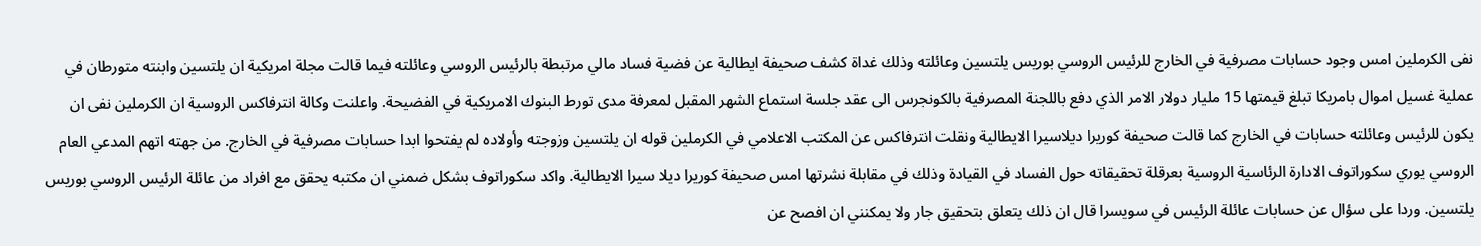نفى الكرملين امس وجود حسابات مصرفية في الخارج للرئيس الروسي بوريس يلتسين وعائلته وذلك غداة كشف صحيفة ايطالية عن فضية فساد مالي مرتبطة بالرئيس الروسي وعائلته فيما قالت مجلة امريكية ان يلتسين وابنته متورطان في عملية غسيل اموال بامريكا تبلغ قيمتها 15 مليار دولار الامر الذي دفع باللجنة المصرفية بالكونجرس الى عقد جلسة استماع الشهر المقبل لمعرفة مدى تورط البنوك الامريكية في الفضيحة. واعلنت وكالة انترفاكس الروسية ان الكرملين نفى ان يكون للرئيس وعائلته حسابات في الخارج كما قالت صحيفة كوريرا ديلاسيرا الايطالية ونقلت انترفاكس عن المكتب الاعلامي في الكرملين قوله ان يلتسين وزوجته وأولاده لم يفتحوا ابدا حسابات مصرفية في الخارج. من جهته اتهم المدعي العام الروسي يوري سكوراتوف الادارة الرئاسية الروسية بعرقلة تحقيقاته حول الفساد في القيادة وذلك في مقابلة نشرتها امس صحيفة كوريرا ديلا سيرا الايطالية. واكد سكوراتوف بشكل ضمني ان مكتبه يحقق مع افراد من عائلة الرئيس الروسي بوريس يلتسين. وردا على سؤال عن حسابات عائلة الرئيس في سويسرا قال ان ذلك يتعلق بتحقيق جار ولا يمكنني ان افصح عن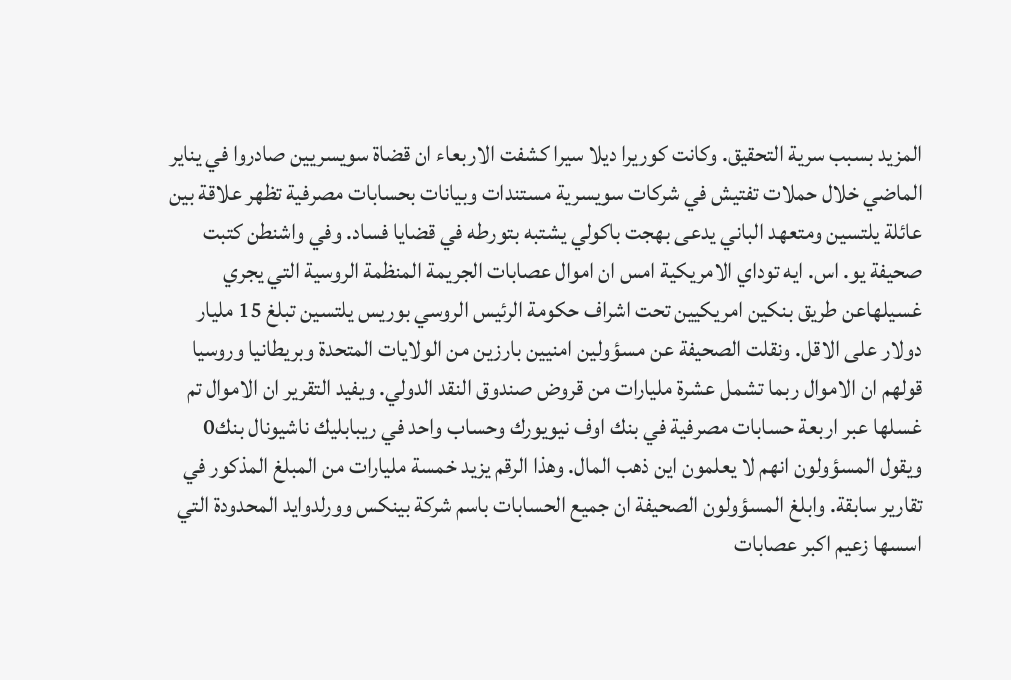المزيد بسبب سرية التحقيق. وكانت كوريرا ديلا سيرا كشفت الاربعاء ان قضاة سويسريين صادروا في يناير الماضي خلال حملات تفتيش في شركات سويسرية مستندات وبيانات بحسابات مصرفية تظهر علاقة بين عائلة يلتسين ومتعهد الباني يدعى بهجت باكولي يشتبه بتورطه في قضايا فساد. وفي واشنطن كتبت صحيفة يو. اس. ايه توداي الامريكية امس ان اموال عصابات الجريمة المنظمة الروسية التي يجري غسيلهاعن طريق بنكين امريكيين تحت اشراف حكومة الرئيس الروسي بوريس يلتسين تبلغ 15 مليار دولار على الاقل. ونقلت الصحيفة عن مسؤولين امنيين بارزين من الولايات المتحدة وبريطانيا وروسيا قولهم ان الاموال ربما تشمل عشرة مليارات من قروض صندوق النقد الدولي. ويفيد التقرير ان الاموال تم غسلها عبر اربعة حسابات مصرفية في بنك اوف نيويورك وحساب واحد في ريبابليك ناشيونال بنك0 ويقول المسؤولون انهم لا يعلمون اين ذهب المال. وهذا الرقم يزيد خمسة مليارات من المبلغ المذكور في تقارير سابقة. وابلغ المسؤولون الصحيفة ان جميع الحسابات باسم شركة بينكس وورلدوايد المحدودة التي اسسها زعيم اكبر عصابات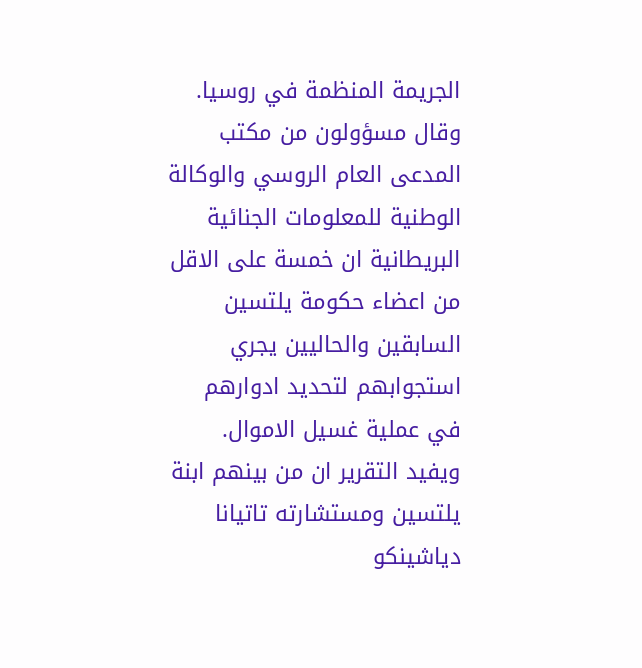الجريمة المنظمة في روسيا. وقال مسؤولون من مكتب المدعى العام الروسي والوكالة الوطنية للمعلومات الجنائية البريطانية ان خمسة على الاقل من اعضاء حكومة يلتسين السابقين والحاليين يجري استجوابهم لتحديد ادوارهم في عملية غسيل الاموال. ويفيد التقرير ان من بينهم ابنة يلتسين ومستشارته تاتيانا دياشينكو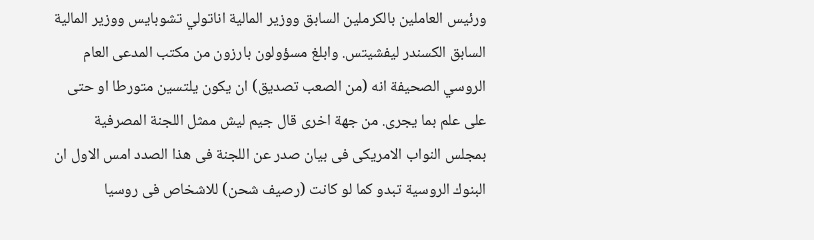ورئيس العاملين بالكرملين السابق ووزير المالية اناتولي تشوبايس ووزير المالية السابق الكسندر ليفشيتس. وابلغ مسؤولون بارزون من مكتب المدعى العام الروسي الصحيفة انه (من الصعب تصديق) ان يكون يلتسين متورطا او حتى على علم بما يجرى. من جهة اخرى قال جيم ليش ممثل اللجنة المصرفية بمجلس النواب الامريكى فى بيان صدر عن اللجنة فى هذا الصدد امس الاول ان البنوك الروسية تبدو كما لو كانت (رصيف شحن) للاشخاص فى روسيا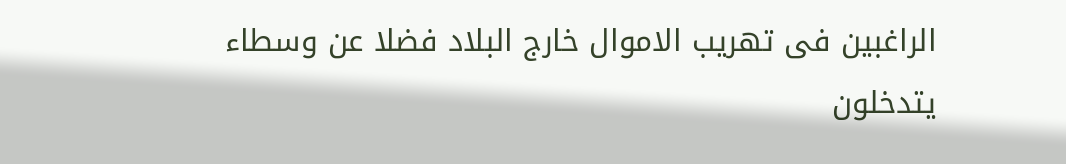الراغبين فى تهريب الاموال خارج البلاد فضلا عن وسطاء يتدخلون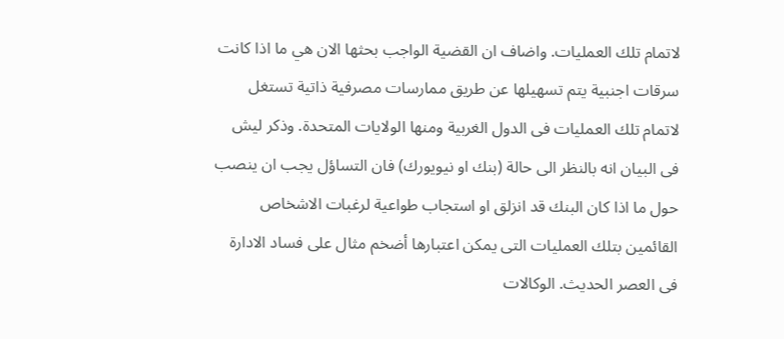لاتمام تلك العمليات. واضاف ان القضية الواجب بحثها الان هي ما اذا كانت سرقات اجنبية يتم تسهيلها عن طريق ممارسات مصرفية ذاتية تستغل لاتمام تلك العمليات فى الدول الغربية ومنها الولايات المتحدة. وذكر ليش فى البيان انه بالنظر الى حالة (بنك او نيويورك) فان التساؤل يجب ان ينصب حول ما اذا كان البنك قد انزلق او استجاب طواعية لرغبات الاشخاص القائمين بتلك العمليات التى يمكن اعتبارها أضخم مثال على فساد الادارة فى العصر الحديث. الوكالات